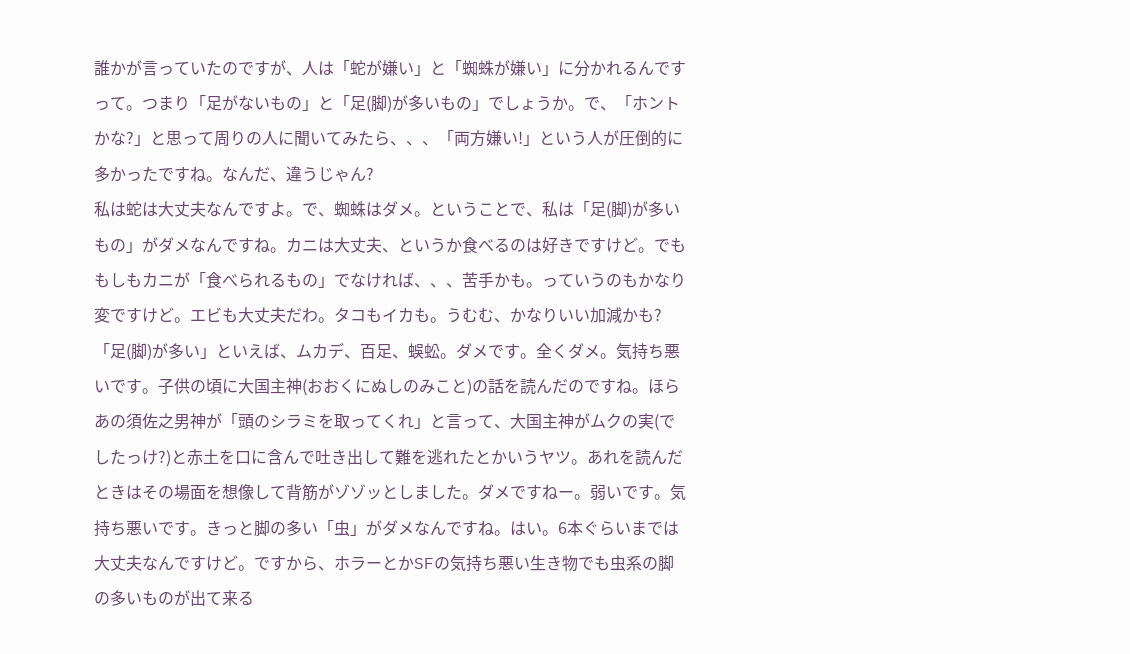誰かが言っていたのですが、人は「蛇が嫌い」と「蜘蛛が嫌い」に分かれるんですって。つまり「足がないもの」と「足(脚)が多いもの」でしょうか。で、「ホントかな?」と思って周りの人に聞いてみたら、、、「両方嫌い!」という人が圧倒的に多かったですね。なんだ、違うじゃん?
私は蛇は大丈夫なんですよ。で、蜘蛛はダメ。ということで、私は「足(脚)が多いもの」がダメなんですね。カニは大丈夫、というか食べるのは好きですけど。でももしもカニが「食べられるもの」でなければ、、、苦手かも。っていうのもかなり変ですけど。エビも大丈夫だわ。タコもイカも。うむむ、かなりいい加減かも?
「足(脚)が多い」といえば、ムカデ、百足、蜈蚣。ダメです。全くダメ。気持ち悪いです。子供の頃に大国主神(おおくにぬしのみこと)の話を読んだのですね。ほらあの須佐之男神が「頭のシラミを取ってくれ」と言って、大国主神がムクの実(でしたっけ?)と赤土を口に含んで吐き出して難を逃れたとかいうヤツ。あれを読んだときはその場面を想像して背筋がゾゾッとしました。ダメですねー。弱いです。気持ち悪いです。きっと脚の多い「虫」がダメなんですね。はい。6本ぐらいまでは大丈夫なんですけど。ですから、ホラーとかSFの気持ち悪い生き物でも虫系の脚の多いものが出て来る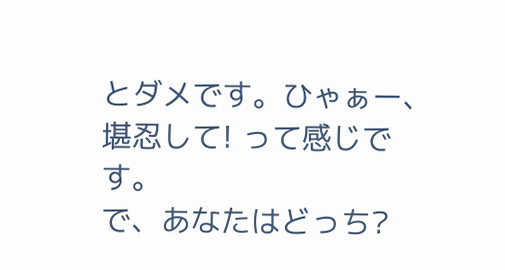とダメです。ひゃぁー、堪忍して! って感じです。
で、あなたはどっち?